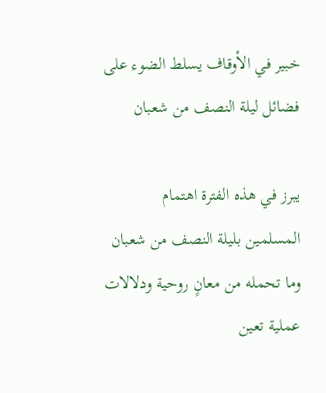خبير في الأوقاف يسلط الضوء على فضائل ليلة النصف من شعبان

يبرز في هذه الفترة اهتمام المسلمين بليلة النصف من شعبان وما تحمله من معانٍ روحية ودلالات عملية تعين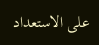على الاستعداد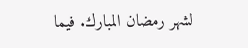لشهر رمضان المبارك. فيما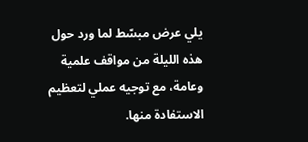يلي عرض مبسّط لما ورد حول هذه الليلة من مواقف علمية وعامة، مع توجيه عملي لتعظيم الاستفادة منها.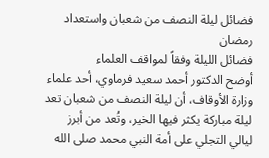فضائل ليلة النصف من شعبان واستعداد رمضان
فضائل الليلة وفقاً لمواقف العلماء
أوضح الدكتور أحمد سعيد فرماوي، أحد علماء وزارة الأوقاف، أن ليلة النصف من شعبان تعد ليلة مباركة يكثر فيها الخير، وتُعد من أبرز ليالي التجلي على أمة النبي محمد صلى الله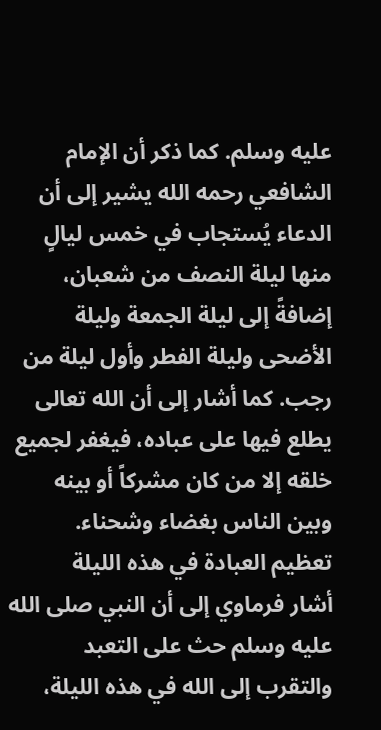عليه وسلم. كما ذكر أن الإمام الشافعي رحمه الله يشير إلى أن الدعاء يُستجاب في خمس ليالٍ منها ليلة النصف من شعبان، إضافةً إلى ليلة الجمعة وليلة الأضحى وليلة الفطر وأول ليلة من رجب. كما أشار إلى أن الله تعالى يطلع فيها على عباده، فيغفر لجميع خلقه إلا من كان مشركاً أو بينه وبين الناس بغضاء وشحناء.
تعظيم العبادة في هذه الليلة
أشار فرماوي إلى أن النبي صلى الله عليه وسلم حث على التعبد والتقرب إلى الله في هذه الليلة،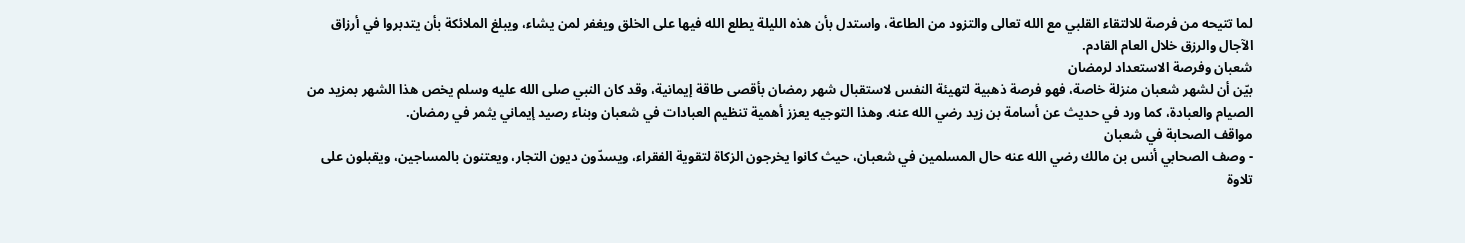لما تتيحه من فرصة للالتقاء القلبي مع الله تعالى والتزود من الطاعة، واستدل بأن هذه الليلة يطلع الله فيها على الخلق ويغفر لمن يشاء، ويبلغ الملائكة بأن يتدبروا في أرزاق الآجال والرزق خلال العام القادم.
شعبان وفرصة الاستعداد لرمضان
بيّن أن لشهر شعبان منزلة خاصة، فهو فرصة ذهبية لتهيئة النفس لاستقبال شهر رمضان بأقصى طاقة إيمانية، وقد كان النبي صلى الله عليه وسلم يخص هذا الشهر بمزيد من الصيام والعبادة، كما ورد في حديث عن أسامة بن زيد رضي الله عنه. وهذا التوجيه يعزز أهمية تنظيم العبادات في شعبان وبناء رصيد إيماني يثمر في رمضان.
مواقف الصحابة في شعبان
- وصف الصحابي أنس بن مالك رضي الله عنه حال المسلمين في شعبان، حيث كانوا يخرجون الزكاة لتقوية الفقراء، ويسدّون ديون التجار، ويعتنون بالمساجين، ويقبلون على تلاوة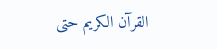القرآن الكريم حتى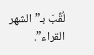لُقِّبَ بـ”الشهر القراء”.